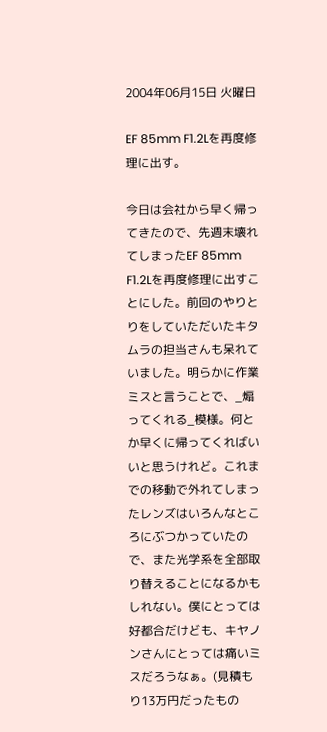2004年06月15日 火曜日

EF 85mm F1.2Lを再度修理に出す。

今日は会社から早く帰ってきたので、先週末壊れてしまったEF 85mm F1.2Lを再度修理に出すことにした。前回のやりとりをしていただいたキタムラの担当さんも呆れていました。明らかに作業ミスと言うことで、_煽ってくれる_模様。何とか早くに帰ってくればいいと思うけれど。これまでの移動で外れてしまったレンズはいろんなところにぶつかっていたので、また光学系を全部取り替えることになるかもしれない。僕にとっては好都合だけども、キヤノンさんにとっては痛いミスだろうなぁ。(見積もり13万円だったもの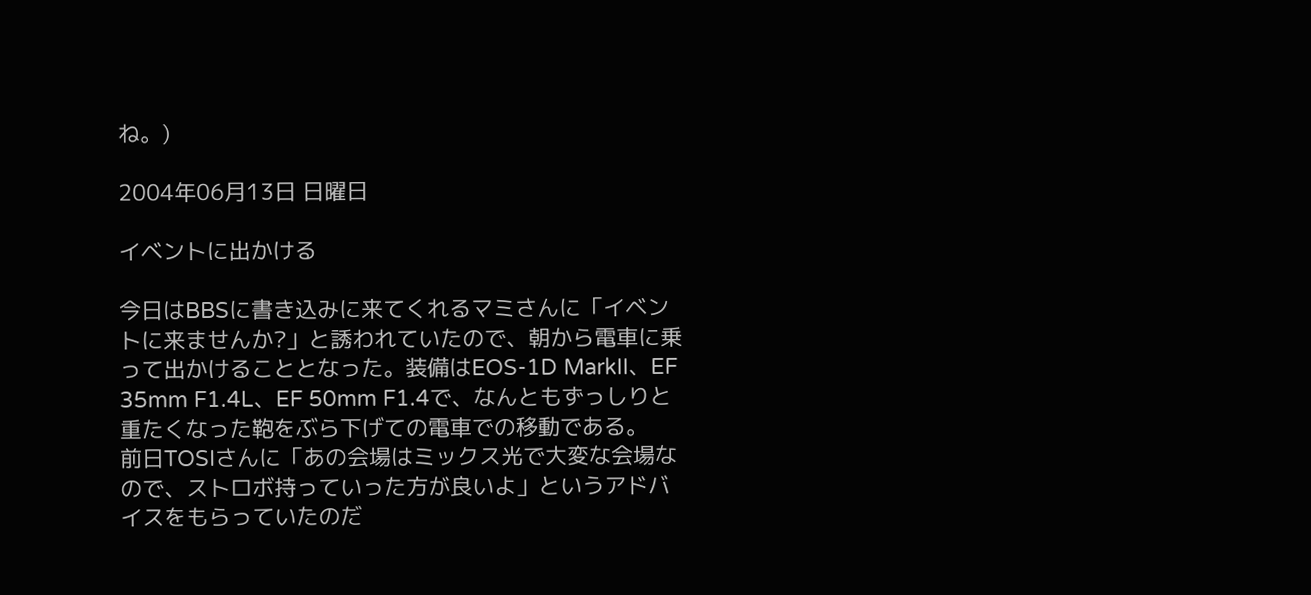ね。)

2004年06月13日 日曜日

イベントに出かける

今日はBBSに書き込みに来てくれるマミさんに「イベントに来ませんか?」と誘われていたので、朝から電車に乗って出かけることとなった。装備はEOS-1D MarkII、EF 35mm F1.4L、EF 50mm F1.4で、なんともずっしりと重たくなった鞄をぶら下げての電車での移動である。
前日TOSIさんに「あの会場はミックス光で大変な会場なので、ストロボ持っていった方が良いよ」というアドバイスをもらっていたのだ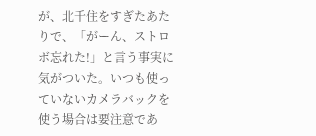が、北千住をすぎたあたりで、「がーん、ストロボ忘れた!」と言う事実に気がついた。いつも使っていないカメラバックを使う場合は要注意であ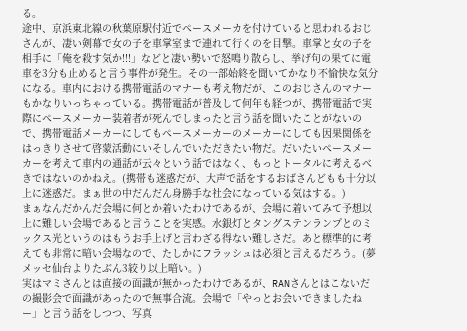る。
途中、京浜東北線の秋葉原駅付近でペースメーカを付けていると思われるおじさんが、凄い剣幕で女の子を車掌室まで連れて行くのを目撃。車掌と女の子を相手に「俺を殺す気か!!!」などと凄い勢いで怒鳴り散らし、挙げ句の果てに電車を3分も止めると言う事件が発生。その一部始終を聞いてかなり不愉快な気分になる。車内における携帯電話のマナーも考え物だが、このおじさんのマナーもかなりいっちゃっている。携帯電話が普及して何年も経つが、携帯電話で実際にペースメーカー装着者が死んでしまったと言う話を聞いたことがないので、携帯電話メーカーにしてもペースメーカーのメーカーにしても因果関係をはっきりさせて啓蒙活動にいそしんでいただきたい物だ。だいたいペースメーカーを考えて車内の通話が云々という話ではなく、もっとトータルに考えるべきではないのかねえ。(携帯も迷惑だが、大声で話をするおばさんどもも十分以上に迷惑だ。まぁ世の中だんだん身勝手な社会になっている気はする。)
まぁなんだかんだ会場に何とか着いたわけであるが、会場に着いてみて予想以上に難しい会場であると言うことを実感。水銀灯とタングステンランプとのミックス光というのはもうお手上げと言わざる得ない難しさだ。あと標準的に考えても非常に暗い会場なので、たしかにフラッシュは必須と言えるだろう。(夢メッセ仙台よりたぶん3絞り以上暗い。)
実はマミさんとは直接の面識が無かったわけであるが、RANさんとはこないだの撮影会で面識があったので無事合流。会場で「やっとお会いできましたねー」と言う話をしつつ、写真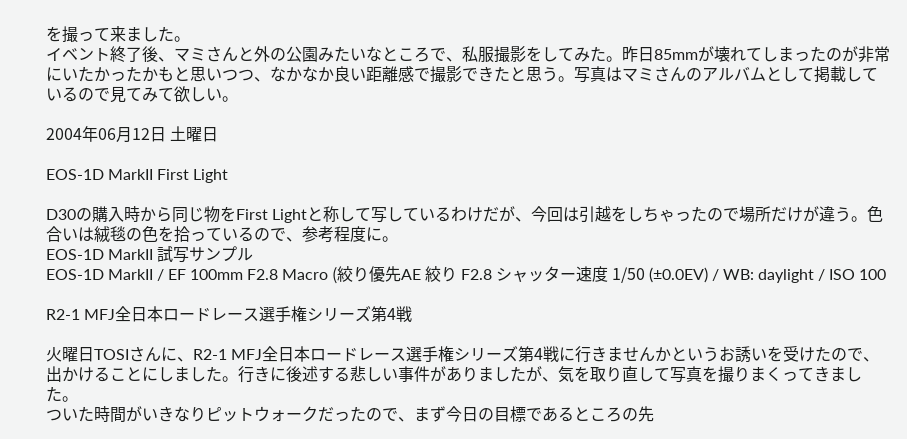を撮って来ました。
イベント終了後、マミさんと外の公園みたいなところで、私服撮影をしてみた。昨日85mmが壊れてしまったのが非常にいたかったかもと思いつつ、なかなか良い距離感で撮影できたと思う。写真はマミさんのアルバムとして掲載しているので見てみて欲しい。

2004年06月12日 土曜日

EOS-1D MarkII First Light

D30の購入時から同じ物をFirst Lightと称して写しているわけだが、今回は引越をしちゃったので場所だけが違う。色合いは絨毯の色を拾っているので、参考程度に。
EOS-1D MarkII 試写サンプル
EOS-1D MarkII / EF 100mm F2.8 Macro (絞り優先AE 絞り F2.8 シャッター速度 1/50 (±0.0EV) / WB: daylight / ISO 100

R2-1 MFJ全日本ロードレース選手権シリーズ第4戦

火曜日TOSIさんに、R2-1 MFJ全日本ロードレース選手権シリーズ第4戦に行きませんかというお誘いを受けたので、出かけることにしました。行きに後述する悲しい事件がありましたが、気を取り直して写真を撮りまくってきました。
ついた時間がいきなりピットウォークだったので、まず今日の目標であるところの先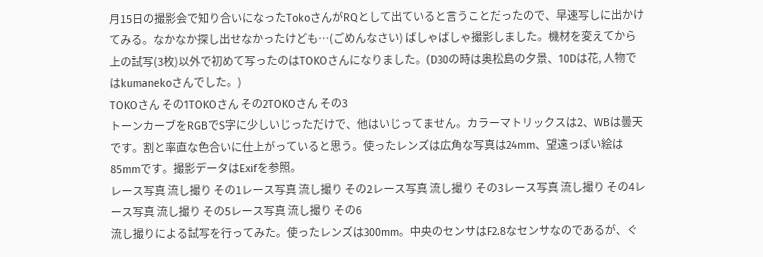月15日の撮影会で知り合いになったTokoさんがRQとして出ていると言うことだったので、早速写しに出かけてみる。なかなか探し出せなかったけども…(ごめんなさい) ばしゃばしゃ撮影しました。機材を変えてから上の試写(3枚)以外で初めて写ったのはTOKOさんになりました。(D30の時は奥松島の夕景、10Dは花, 人物ではkumanekoさんでした。)
TOKOさん その1TOKOさん その2TOKOさん その3
トーンカーブをRGBでS字に少しいじっただけで、他はいじってません。カラーマトリックスは2、WBは曇天です。割と率直な色合いに仕上がっていると思う。使ったレンズは広角な写真は24mm、望遠っぽい絵は85mmです。撮影データはExifを参照。
レース写真 流し撮り その1レース写真 流し撮り その2レース写真 流し撮り その3レース写真 流し撮り その4レース写真 流し撮り その5レース写真 流し撮り その6
流し撮りによる試写を行ってみた。使ったレンズは300mm。中央のセンサはF2.8なセンサなのであるが、ぐ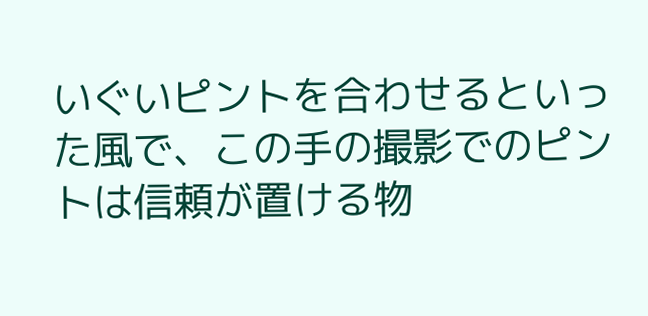いぐいピントを合わせるといった風で、この手の撮影でのピントは信頼が置ける物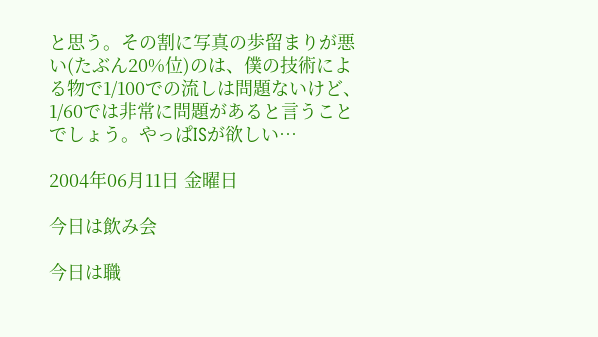と思う。その割に写真の歩留まりが悪い(たぶん20%位)のは、僕の技術による物で1/100での流しは問題ないけど、1/60では非常に問題があると言うことでしょう。やっぱISが欲しい…

2004年06月11日 金曜日

今日は飲み会

今日は職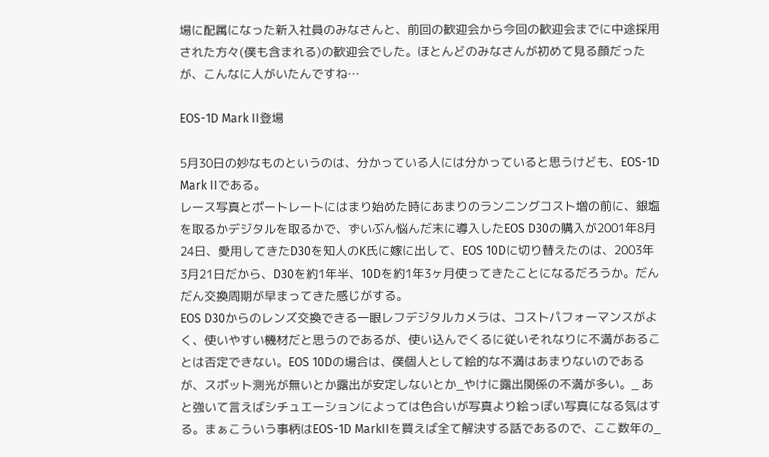場に配属になった新入社員のみなさんと、前回の歓迎会から今回の歓迎会までに中途採用された方々(僕も含まれる)の歓迎会でした。ほとんどのみなさんが初めて見る顔だったが、こんなに人がいたんですね…

EOS-1D Mark II登場

5月30日の妙なものというのは、分かっている人には分かっていると思うけども、EOS-1D Mark IIである。
レース写真とポートレートにはまり始めた時にあまりのランニングコスト増の前に、銀塩を取るかデジタルを取るかで、ずいぶん悩んだ末に導入したEOS D30の購入が2001年8月24日、愛用してきたD30を知人のK氏に嫁に出して、EOS 10Dに切り替えたのは、2003年3月21日だから、D30を約1年半、10Dを約1年3ヶ月使ってきたことになるだろうか。だんだん交換周期が早まってきた感じがする。
EOS D30からのレンズ交換できる一眼レフデジタルカメラは、コストパフォーマンスがよく、使いやすい機材だと思うのであるが、使い込んでくるに従いそれなりに不満があることは否定できない。EOS 10Dの場合は、僕個人として絵的な不満はあまりないのであるが、スポット測光が無いとか露出が安定しないとか_やけに露出関係の不満が多い。_ あと強いて言えばシチュエーションによっては色合いが写真より絵っぽい写真になる気はする。まぁこういう事柄はEOS-1D MarkIIを買えば全て解決する話であるので、ここ数年の_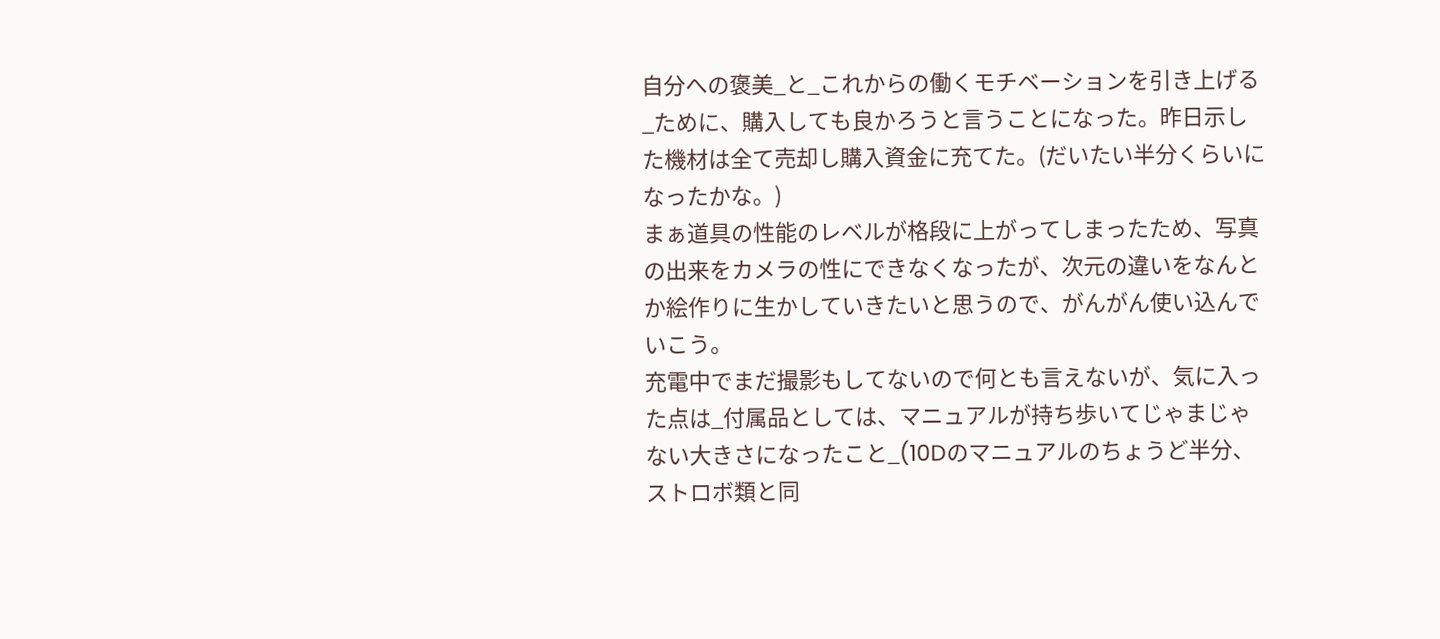自分への褒美_と_これからの働くモチベーションを引き上げる_ために、購入しても良かろうと言うことになった。昨日示した機材は全て売却し購入資金に充てた。(だいたい半分くらいになったかな。)
まぁ道具の性能のレベルが格段に上がってしまったため、写真の出来をカメラの性にできなくなったが、次元の違いをなんとか絵作りに生かしていきたいと思うので、がんがん使い込んでいこう。
充電中でまだ撮影もしてないので何とも言えないが、気に入った点は_付属品としては、マニュアルが持ち歩いてじゃまじゃない大きさになったこと_(10Dのマニュアルのちょうど半分、ストロボ類と同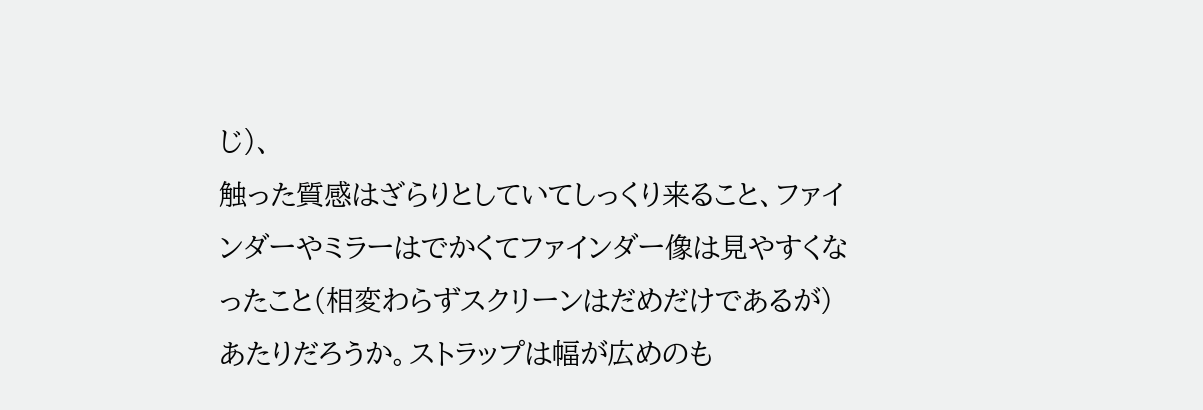じ)、
触った質感はざらりとしていてしっくり来ること、ファインダーやミラーはでかくてファインダー像は見やすくなったこと(相変わらずスクリーンはだめだけであるが)あたりだろうか。ストラップは幅が広めのも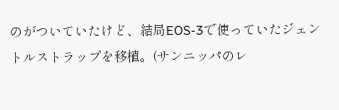のがついていたけど、結局EOS-3で使っていたジェントルストラップを移植。(サンニッパのレ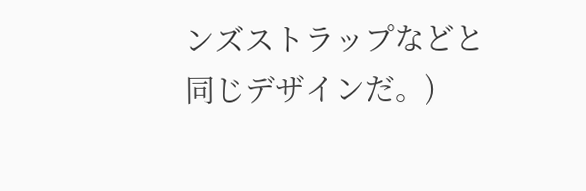ンズストラップなどと同じデザインだ。)